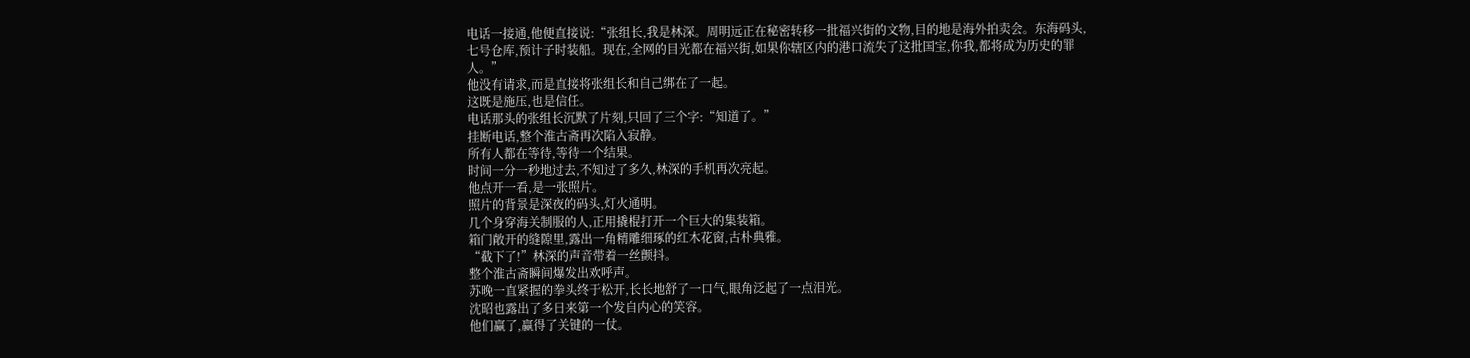电话一接通,他便直接说:“张组长,我是林深。周明远正在秘密转移一批福兴街的文物,目的地是海外拍卖会。东海码头,七号仓库,预计子时装船。现在,全网的目光都在福兴街,如果你辖区内的港口流失了这批国宝,你我,都将成为历史的罪人。”
他没有请求,而是直接将张组长和自己绑在了一起。
这既是施压,也是信任。
电话那头的张组长沉默了片刻,只回了三个字:“知道了。”
挂断电话,整个淮古斋再次陷入寂静。
所有人都在等待,等待一个结果。
时间一分一秒地过去,不知过了多久,林深的手机再次亮起。
他点开一看,是一张照片。
照片的背景是深夜的码头,灯火通明。
几个身穿海关制服的人,正用撬棍打开一个巨大的集装箱。
箱门敞开的缝隙里,露出一角精雕细琢的红木花窗,古朴典雅。
“截下了!”林深的声音带着一丝颤抖。
整个淮古斋瞬间爆发出欢呼声。
苏晚一直紧握的拳头终于松开,长长地舒了一口气,眼角泛起了一点泪光。
沈昭也露出了多日来第一个发自内心的笑容。
他们赢了,赢得了关键的一仗。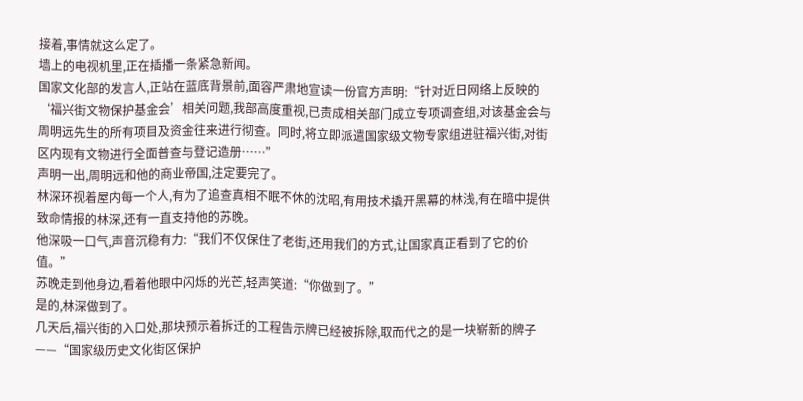接着,事情就这么定了。
墙上的电视机里,正在插播一条紧急新闻。
国家文化部的发言人,正站在蓝底背景前,面容严肃地宣读一份官方声明:“针对近日网络上反映的‘福兴街文物保护基金会’相关问题,我部高度重视,已责成相关部门成立专项调查组,对该基金会与周明远先生的所有项目及资金往来进行彻查。同时,将立即派遣国家级文物专家组进驻福兴街,对街区内现有文物进行全面普查与登记造册……”
声明一出,周明远和他的商业帝国,注定要完了。
林深环视着屋内每一个人,有为了追查真相不眠不休的沈昭,有用技术撬开黑幕的林浅,有在暗中提供致命情报的林深,还有一直支持他的苏晚。
他深吸一口气,声音沉稳有力:“我们不仅保住了老街,还用我们的方式,让国家真正看到了它的价值。”
苏晚走到他身边,看着他眼中闪烁的光芒,轻声笑道:“你做到了。”
是的,林深做到了。
几天后,福兴街的入口处,那块预示着拆迁的工程告示牌已经被拆除,取而代之的是一块崭新的牌子——“国家级历史文化街区保护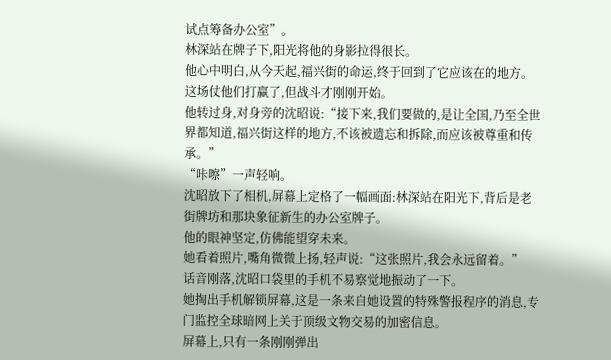试点筹备办公室”。
林深站在牌子下,阳光将他的身影拉得很长。
他心中明白,从今天起,福兴街的命运,终于回到了它应该在的地方。
这场仗他们打赢了,但战斗才刚刚开始。
他转过身,对身旁的沈昭说:“接下来,我们要做的,是让全国,乃至全世界都知道,福兴街这样的地方,不该被遗忘和拆除,而应该被尊重和传承。”
“咔嚓”一声轻响。
沈昭放下了相机,屏幕上定格了一幅画面:林深站在阳光下,背后是老街牌坊和那块象征新生的办公室牌子。
他的眼神坚定,仿佛能望穿未来。
她看着照片,嘴角微微上扬,轻声说:“这张照片,我会永远留着。”
话音刚落,沈昭口袋里的手机不易察觉地振动了一下。
她掏出手机解锁屏幕,这是一条来自她设置的特殊警报程序的消息,专门监控全球暗网上关于顶级文物交易的加密信息。
屏幕上,只有一条刚刚弹出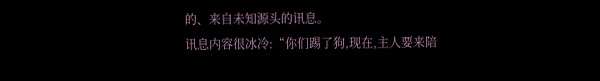的、来自未知源头的讯息。
讯息内容很冰冷:“你们踢了狗,现在,主人要来陪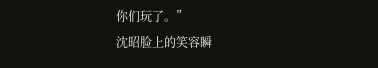你们玩了。”
沈昭脸上的笑容瞬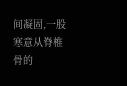间凝固,一股寒意从脊椎骨的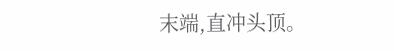末端,直冲头顶。